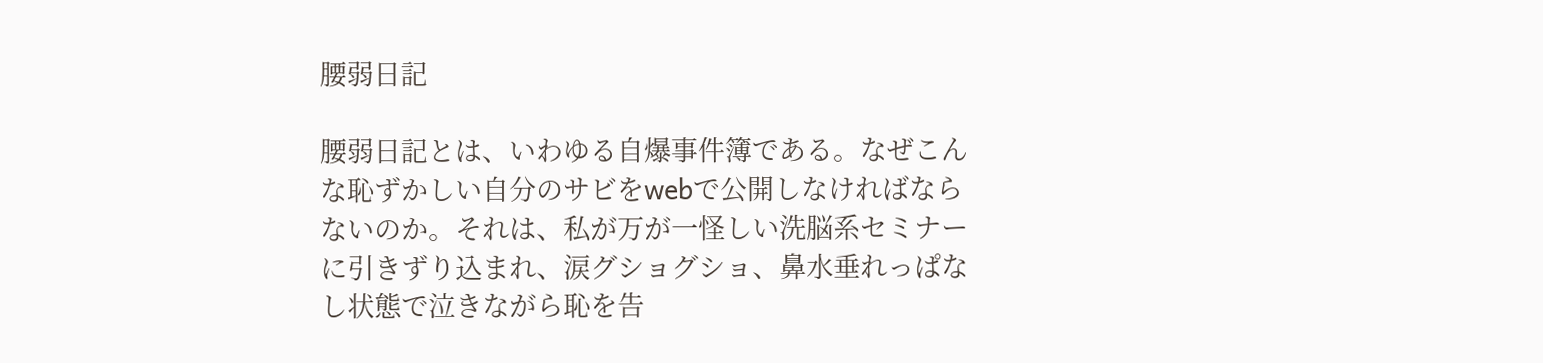腰弱日記

腰弱日記とは、いわゆる自爆事件簿である。なぜこんな恥ずかしい自分のサビをwebで公開しなければならないのか。それは、私が万が一怪しい洗脳系セミナーに引きずり込まれ、涙グショグショ、鼻水垂れっぱなし状態で泣きながら恥を告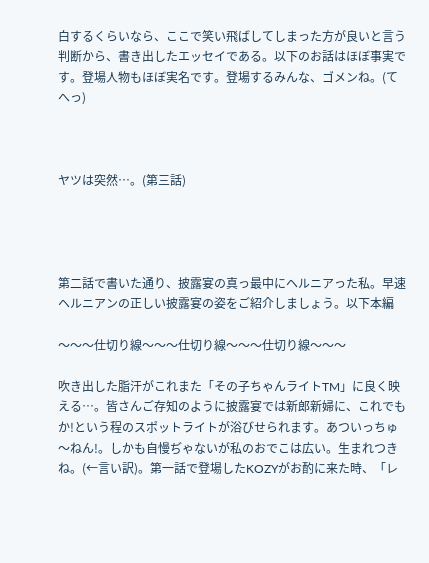白するくらいなら、ここで笑い飛ばしてしまった方が良いと言う判断から、書き出したエッセイである。以下のお話はほぼ事実です。登場人物もほぼ実名です。登場するみんな、ゴメンね。(てへっ)



ヤツは突然…。(第三話)




第二話で書いた通り、披露宴の真っ最中にヘルニアった私。早速ヘルニアンの正しい披露宴の姿をご紹介しましょう。以下本編

〜〜〜仕切り線〜〜〜仕切り線〜〜〜仕切り線〜〜〜

吹き出した脂汗がこれまた「その子ちゃんライトTM」に良く映える…。皆さんご存知のように披露宴では新郎新婦に、これでもか!という程のスポットライトが浴びせられます。あついっちゅ〜ねん!。しかも自慢ぢゃないが私のおでこは広い。生まれつきね。(←言い訳)。第一話で登場したKOZYがお酌に来た時、「レ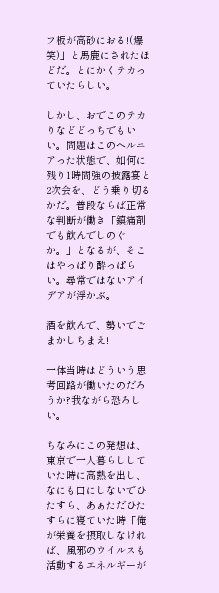フ板が高砂におる!(爆笑)」と馬鹿にされたほどだ。とにかくテカっていたらしい。

しかし、おでこのテカりなどどっちでもいい。問題はこのヘルニアった状態で、如何に残り1時間強の披露宴と2次会を、どう乗り切るかだ。普段ならば正常な判断が働き「鎮痛剤でも飲んでしのぐか。」となるが、そこはやっぱり酔っぱらい。尋常ではないアイデアが浮かぶ。

酒を飲んで、勢いでごまかしちまえ!

一体当時はどういう思考回路が働いたのだろうか?我ながら恐ろしい。

ちなみにこの発想は、東京で一人暮らししていた時に高熱を出し、なにも口にしないでひたすら、あぁただひたすらに寝ていた時「俺が栄養を摂取しなければ、風邪のウイルスも活動するエネルギーが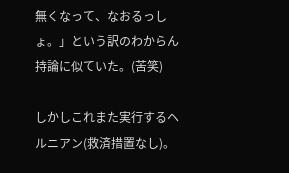無くなって、なおるっしょ。」という訳のわからん持論に似ていた。(苦笑)

しかしこれまた実行するヘルニアン(救済措置なし)。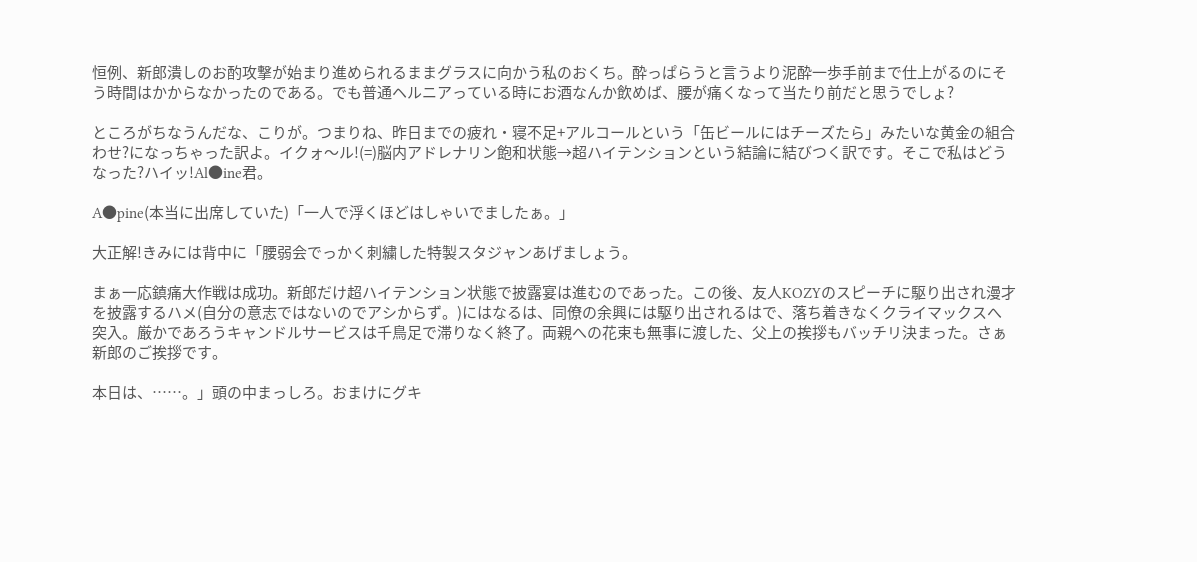恒例、新郎潰しのお酌攻撃が始まり進められるままグラスに向かう私のおくち。酔っぱらうと言うより泥酔一歩手前まで仕上がるのにそう時間はかからなかったのである。でも普通ヘルニアっている時にお酒なんか飲めば、腰が痛くなって当たり前だと思うでしょ?

ところがちなうんだな、こりが。つまりね、昨日までの疲れ・寝不足+アルコールという「缶ビールにはチーズたら」みたいな黄金の組合わせ?になっちゃった訳よ。イクォ〜ル!(=)脳内アドレナリン飽和状態→超ハイテンションという結論に結びつく訳です。そこで私はどうなった?ハイッ!Al●ine君。

A●pine(本当に出席していた)「一人で浮くほどはしゃいでましたぁ。」

大正解!きみには背中に「腰弱会でっかく刺繍した特製スタジャンあげましょう。

まぁ一応鎮痛大作戦は成功。新郎だけ超ハイテンション状態で披露宴は進むのであった。この後、友人KOZYのスピーチに駆り出され漫才を披露するハメ(自分の意志ではないのでアシからず。)にはなるは、同僚の余興には駆り出されるはで、落ち着きなくクライマックスへ突入。厳かであろうキャンドルサービスは千鳥足で滞りなく終了。両親への花束も無事に渡した、父上の挨拶もバッチリ決まった。さぁ新郎のご挨拶です。

本日は、……。」頭の中まっしろ。おまけにグキ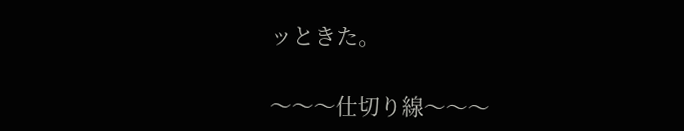ッときた。

〜〜〜仕切り線〜〜〜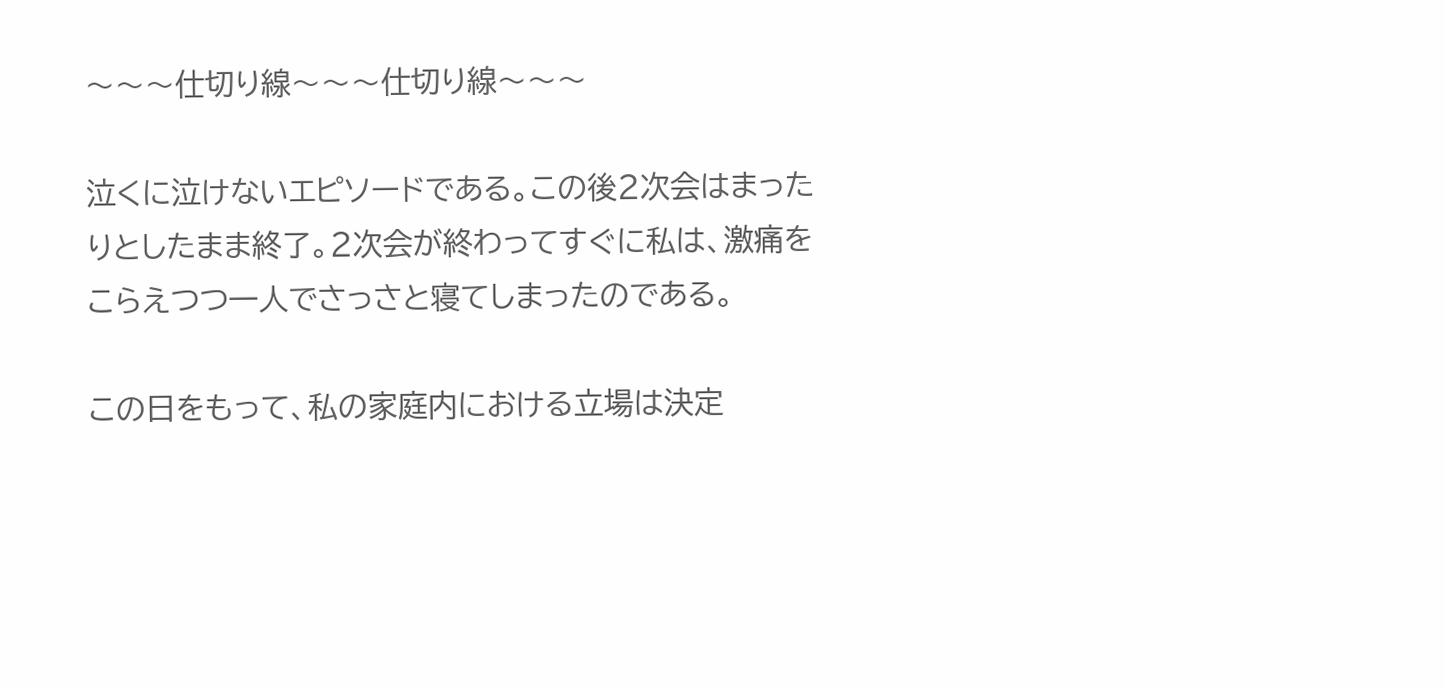〜〜〜仕切り線〜〜〜仕切り線〜〜〜

泣くに泣けないエピソードである。この後2次会はまったりとしたまま終了。2次会が終わってすぐに私は、激痛をこらえつつ一人でさっさと寝てしまったのである。

この日をもって、私の家庭内における立場は決定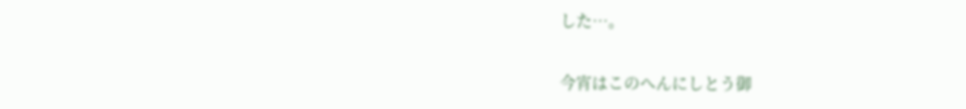した…。

今宵はこのへんにしとう御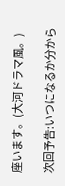座います。(大河ドラマ風。)

次回予告:いつになるか分から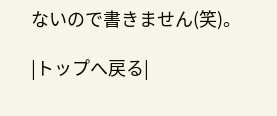ないので書きません(笑)。

|トップへ戻る|